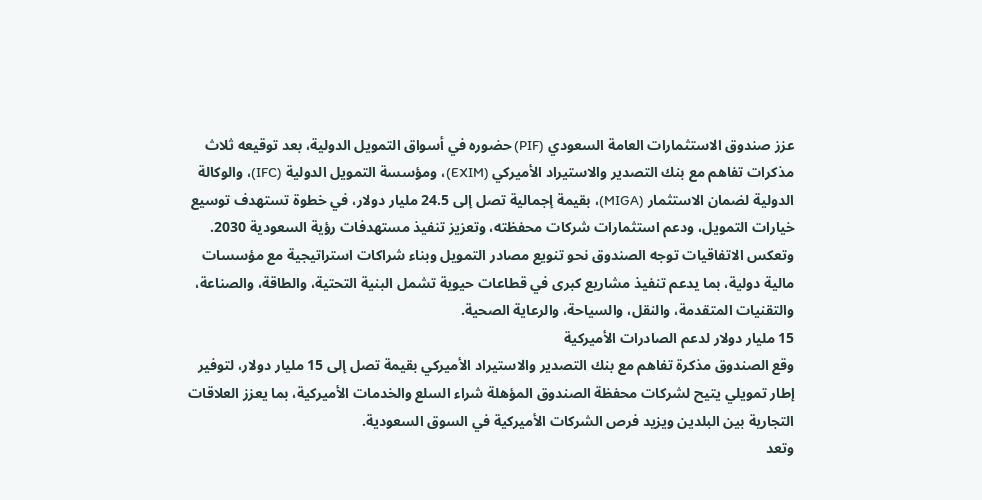عزز صندوق الاستثمارات العامة السعودي (PIF) حضوره في أسواق التمويل الدولية، بعد توقيعه ثلاث مذكرات تفاهم مع بنك التصدير والاستيراد الأميركي (EXIM)، ومؤسسة التمويل الدولية (IFC)، والوكالة الدولية لضمان الاستثمار (MIGA)، بقيمة إجمالية تصل إلى 24.5 مليار دولار، في خطوة تستهدف توسيع خيارات التمويل، ودعم استثمارات شركات محفظته، وتعزيز تنفيذ مستهدفات رؤية السعودية 2030.
وتعكس الاتفاقيات توجه الصندوق نحو تنويع مصادر التمويل وبناء شراكات استراتيجية مع مؤسسات مالية دولية، بما يدعم تنفيذ مشاريع كبرى في قطاعات حيوية تشمل البنية التحتية، والطاقة، والصناعة، والتقنيات المتقدمة، والنقل، والسياحة، والرعاية الصحية.
15 مليار دولار لدعم الصادرات الأميركية
وقع الصندوق مذكرة تفاهم مع بنك التصدير والاستيراد الأميركي بقيمة تصل إلى 15 مليار دولار، لتوفير إطار تمويلي يتيح لشركات محفظة الصندوق المؤهلة شراء السلع والخدمات الأميركية، بما يعزز العلاقات التجارية بين البلدين ويزيد فرص الشركات الأميركية في السوق السعودية.
وتعد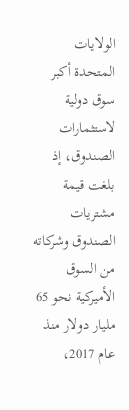الولايات المتحدة أكبر سوق دولية لاستثمارات الصندوق، إذ بلغت قيمة مشتريات الصندوق وشركاته من السوق الأميركية نحو 65 مليار دولار منذ عام 2017،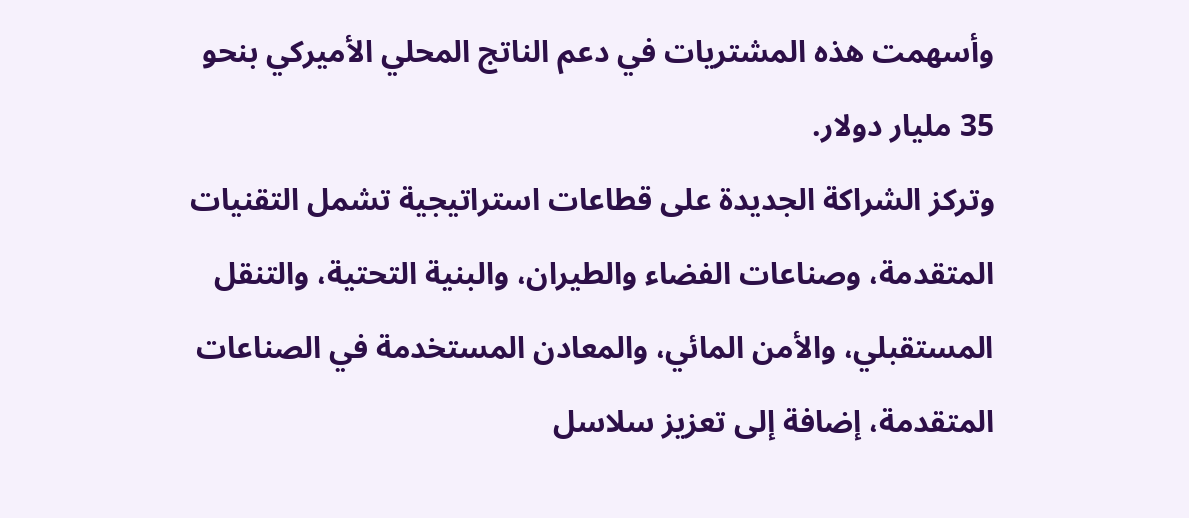وأسهمت هذه المشتريات في دعم الناتج المحلي الأميركي بنحو 35 مليار دولار.
وتركز الشراكة الجديدة على قطاعات استراتيجية تشمل التقنيات المتقدمة، وصناعات الفضاء والطيران، والبنية التحتية، والتنقل المستقبلي، والأمن المائي، والمعادن المستخدمة في الصناعات المتقدمة، إضافة إلى تعزيز سلاسل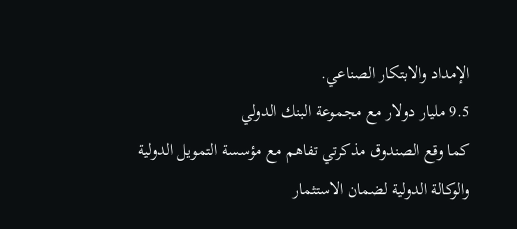الإمداد والابتكار الصناعي.
9.5 مليار دولار مع مجموعة البنك الدولي
كما وقع الصندوق مذكرتي تفاهم مع مؤسسة التمويل الدولية والوكالة الدولية لضمان الاستثمار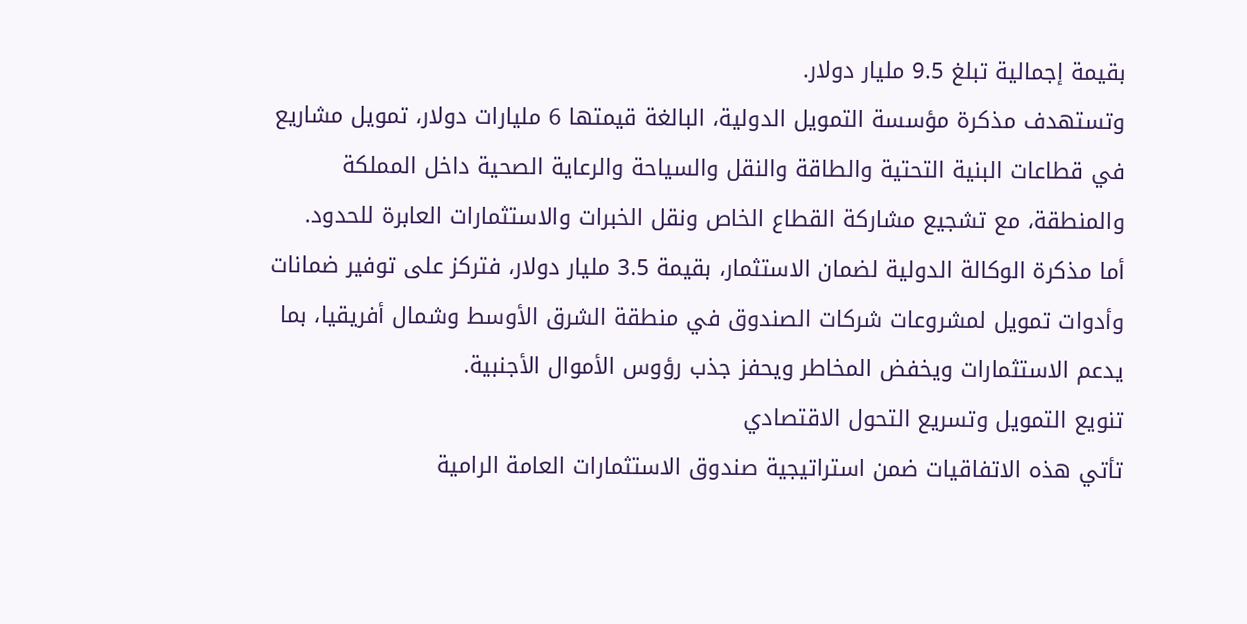بقيمة إجمالية تبلغ 9.5 مليار دولار.
وتستهدف مذكرة مؤسسة التمويل الدولية، البالغة قيمتها 6 مليارات دولار، تمويل مشاريع في قطاعات البنية التحتية والطاقة والنقل والسياحة والرعاية الصحية داخل المملكة والمنطقة، مع تشجيع مشاركة القطاع الخاص ونقل الخبرات والاستثمارات العابرة للحدود.
أما مذكرة الوكالة الدولية لضمان الاستثمار، بقيمة 3.5 مليار دولار، فتركز على توفير ضمانات وأدوات تمويل لمشروعات شركات الصندوق في منطقة الشرق الأوسط وشمال أفريقيا، بما يدعم الاستثمارات ويخفض المخاطر ويحفز جذب رؤوس الأموال الأجنبية.
تنويع التمويل وتسريع التحول الاقتصادي
تأتي هذه الاتفاقيات ضمن استراتيجية صندوق الاستثمارات العامة الرامية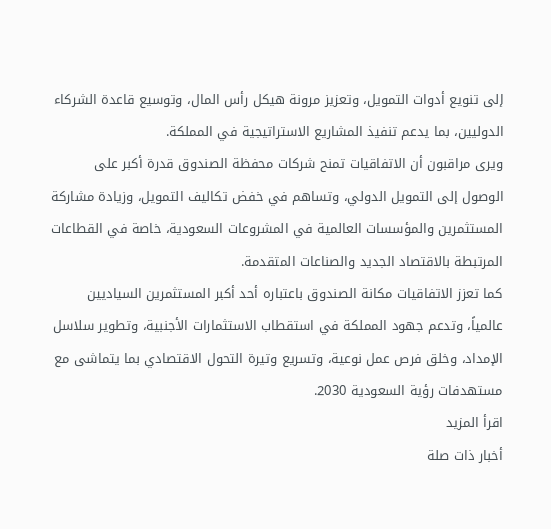إلى تنويع أدوات التمويل، وتعزيز مرونة هيكل رأس المال، وتوسيع قاعدة الشركاء الدوليين، بما يدعم تنفيذ المشاريع الاستراتيجية في المملكة.
ويرى مراقبون أن الاتفاقيات تمنح شركات محفظة الصندوق قدرة أكبر على الوصول إلى التمويل الدولي، وتساهم في خفض تكاليف التمويل، وزيادة مشاركة المستثمرين والمؤسسات العالمية في المشروعات السعودية، خاصة في القطاعات المرتبطة بالاقتصاد الجديد والصناعات المتقدمة.
كما تعزز الاتفاقيات مكانة الصندوق باعتباره أحد أكبر المستثمرين السياديين عالمياً، وتدعم جهود المملكة في استقطاب الاستثمارات الأجنبية، وتطوير سلاسل الإمداد، وخلق فرص عمل نوعية، وتسريع وتيرة التحول الاقتصادي بما يتماشى مع مستهدفات رؤية السعودية 2030.
اقرأ المزيد
أخبار ذات صلة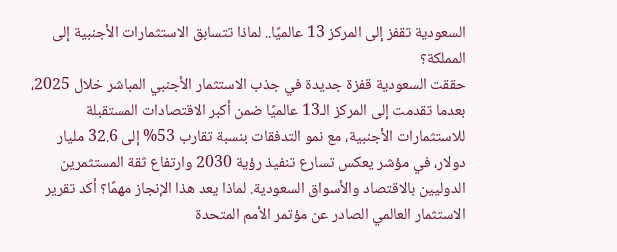السعودية تقفز إلى المركز 13 عالميًا.. لماذا تتسابق الاستثمارات الأجنبية إلى المملكة؟
حققت السعودية قفزة جديدة في جذب الاستثمار الأجنبي المباشر خلال 2025، بعدما تقدمت إلى المركز الـ13 عالميًا ضمن أكبر الاقتصادات المستقبلة للاستثمارات الأجنبية، مع نمو التدفقات بنسبة تقارب 53% إلى 32.6 مليار دولار، في مؤشر يعكس تسارع تنفيذ رؤية 2030 وارتفاع ثقة المستثمرين الدوليين بالاقتصاد والأسواق السعودية. لماذا يعد هذا الإنجاز مهمًا؟ أكد تقرير الاستثمار العالمي الصادر عن مؤتمر الأمم المتحدة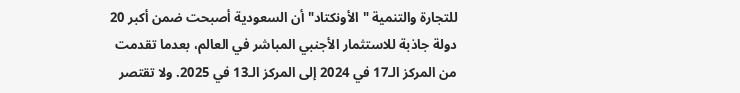للتجارة والتنمية "الأونكتاد" أن السعودية أصبحت ضمن أكبر 20 دولة جاذبة للاستثمار الأجنبي المباشر في العالم، بعدما تقدمت من المركز الـ17 في 2024 إلى المركز الـ13 في 2025. ولا تقتصر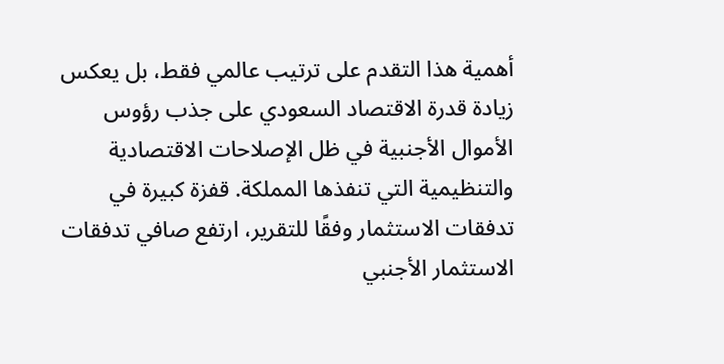أهمية هذا التقدم على ترتيب عالمي فقط، بل يعكس زيادة قدرة الاقتصاد السعودي على جذب رؤوس الأموال الأجنبية في ظل الإصلاحات الاقتصادية والتنظيمية التي تنفذها المملكة. قفزة كبيرة في تدفقات الاستثمار وفقًا للتقرير، ارتفع صافي تدفقات الاستثمار الأجنبي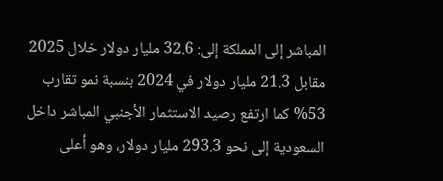المباشر إلى المملكة إلى: 32.6 مليار دولار خلال 2025 مقابل 21.3 مليار دولار في 2024 بنسبة نمو تقارب 53% كما ارتفع رصيد الاستثمار الأجنبي المباشر داخل السعودية إلى نحو 293.3 مليار دولار، وهو أعلى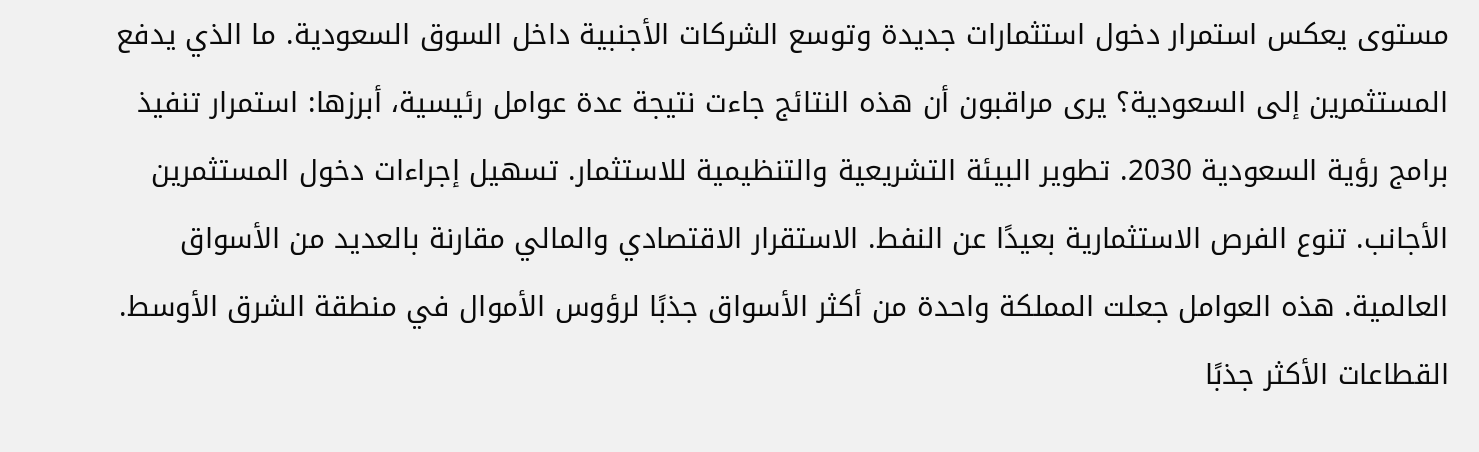مستوى يعكس استمرار دخول استثمارات جديدة وتوسع الشركات الأجنبية داخل السوق السعودية. ما الذي يدفع المستثمرين إلى السعودية؟ يرى مراقبون أن هذه النتائج جاءت نتيجة عدة عوامل رئيسية، أبرزها: استمرار تنفيذ برامج رؤية السعودية 2030. تطوير البيئة التشريعية والتنظيمية للاستثمار. تسهيل إجراءات دخول المستثمرين الأجانب. تنوع الفرص الاستثمارية بعيدًا عن النفط. الاستقرار الاقتصادي والمالي مقارنة بالعديد من الأسواق العالمية. هذه العوامل جعلت المملكة واحدة من أكثر الأسواق جذبًا لرؤوس الأموال في منطقة الشرق الأوسط. القطاعات الأكثر جذبًا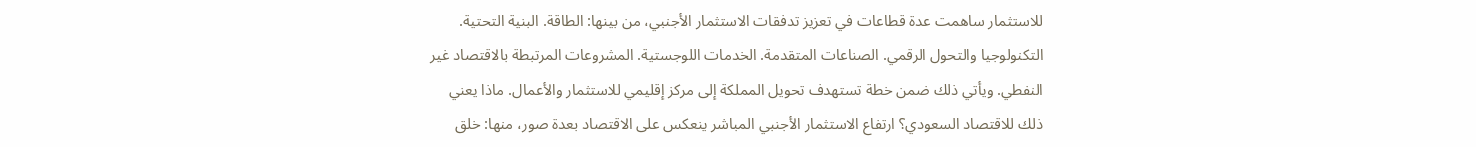للاستثمار ساهمت عدة قطاعات في تعزيز تدفقات الاستثمار الأجنبي، من بينها: الطاقة. البنية التحتية. التكنولوجيا والتحول الرقمي. الصناعات المتقدمة. الخدمات اللوجستية. المشروعات المرتبطة بالاقتصاد غير النفطي. ويأتي ذلك ضمن خطة تستهدف تحويل المملكة إلى مركز إقليمي للاستثمار والأعمال. ماذا يعني ذلك للاقتصاد السعودي؟ ارتفاع الاستثمار الأجنبي المباشر ينعكس على الاقتصاد بعدة صور، منها: خلق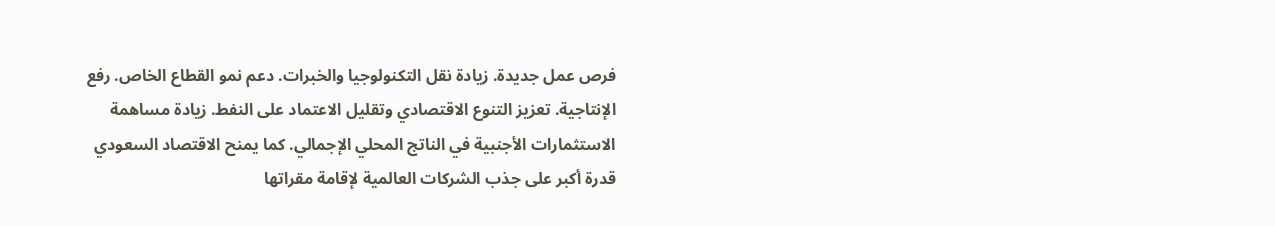فرص عمل جديدة. زيادة نقل التكنولوجيا والخبرات. دعم نمو القطاع الخاص. رفع الإنتاجية. تعزيز التنوع الاقتصادي وتقليل الاعتماد على النفط. زيادة مساهمة الاستثمارات الأجنبية في الناتج المحلي الإجمالي. كما يمنح الاقتصاد السعودي قدرة أكبر على جذب الشركات العالمية لإقامة مقراتها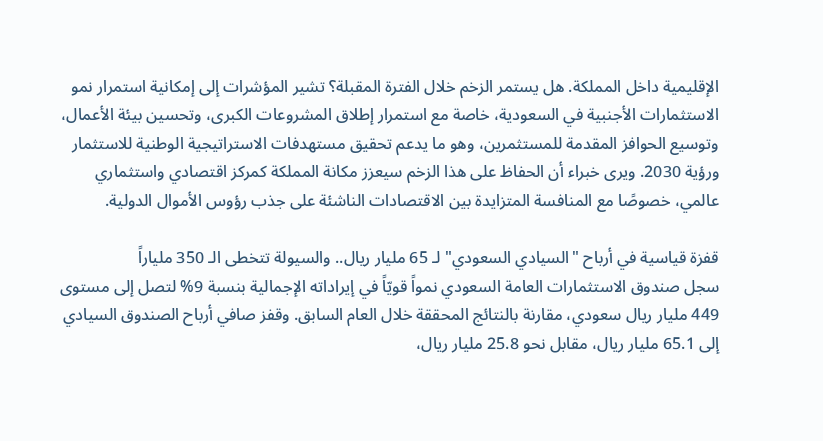الإقليمية داخل المملكة. هل يستمر الزخم خلال الفترة المقبلة؟ تشير المؤشرات إلى إمكانية استمرار نمو الاستثمارات الأجنبية في السعودية، خاصة مع استمرار إطلاق المشروعات الكبرى، وتحسين بيئة الأعمال، وتوسيع الحوافز المقدمة للمستثمرين، وهو ما يدعم تحقيق مستهدفات الاستراتيجية الوطنية للاستثمار ورؤية 2030. ويرى خبراء أن الحفاظ على هذا الزخم سيعزز مكانة المملكة كمركز اقتصادي واستثماري عالمي، خصوصًا مع المنافسة المتزايدة بين الاقتصادات الناشئة على جذب رؤوس الأموال الدولية.

قفزة قياسية في أرباح "السيادي السعودي" لـ 65 مليار ريال.. والسيولة تتخطى الـ 350 ملياراً
سجل صندوق الاستثمارات العامة السعودي نمواً قويّاً في إيراداته الإجمالية بنسبة 9% لتصل إلى مستوى 449 مليار ريال سعودي، مقارنة بالنتائج المحققة خلال العام السابق. وقفز صافي أرباح الصندوق السيادي إلى 65.1 مليار ريال، مقابل نحو 25.8 مليار ريال،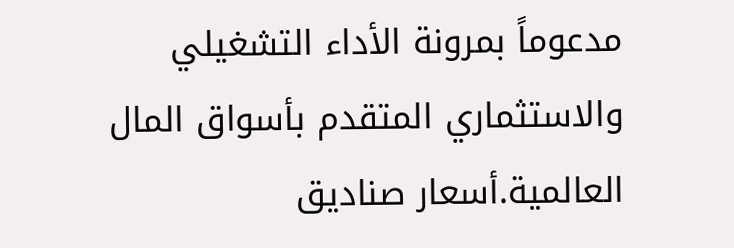مدعوماً بمرونة الأداء التشغيلي والاستثماري المتقدم بأسواق المال العالمية.أسعار صناديق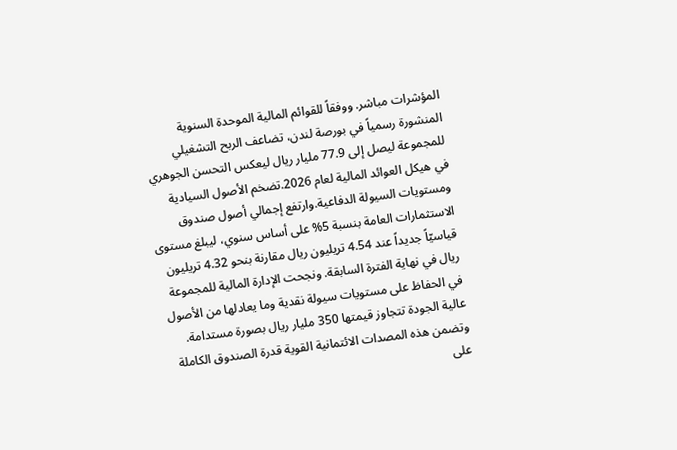المؤشرات مباشر. ووفقاً للقوائم المالية الموحدة السنوية المنشورة رسمياً في بورصة لندن، تضاعف الربح التشغيلي للمجموعة ليصل إلى 77.9 مليار ريال ليعكس التحسن الجوهري في هيكل العوائد المالية لعام 2026.تضخم الأصول السيادية ومستويات السيولة الدفاعية.وارتفع إجمالي أصول صندوق الاستثمارات العامة بنسبة 5% على أساس سنوي، ليبلغ مستوى قياسيّاً جديداً عند 4.54 تريليون ريال مقارنة بنحو 4.32 تريليون ريال في نهاية الفترة السابقة. ونجحت الإدارة المالية للمجموعة في الحفاظ على مستويات سيولة نقدية وما يعادلها من الأصول عالية الجودة تتجاوز قيمتها 350 مليار ريال بصورة مستدامة. وتضمن هذه المصدات الائتمانية القوية قدرة الصندوق الكاملة على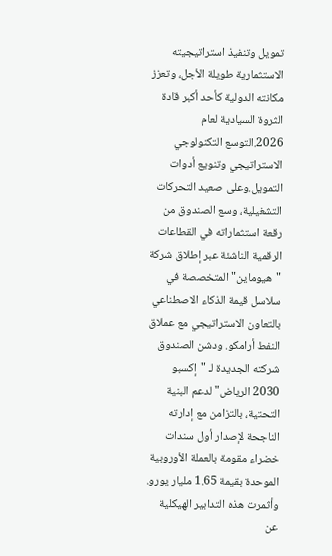تمويل وتنفيذ استراتيجيته الاستثمارية طويلة الأجل، وتعزز مكانته الدولية كأحد أكبر قادة الثروة السيادية لعام 2026.التوسع التكنولوجي الاستراتيجي وتنويع أدوات التمويل.وعلى صعيد التحركات التشغيلية، وسع الصندوق من رقعة استثماراته في القطاعات الرقمية الناشئة عبر إطلاق شركة "هيوماين" المتخصصة في سلاسل قيمة الذكاء الاصطناعي بالتعاون الاستراتيجي مع عملاق النفط أرامكو. ودشن الصندوق شركته الجديدة لـ "إكسبو 2030 الرياض" لدعم البنية التحتية، بالتزامن مع إدارته الناجحة لإصدار أول سندات خضراء مقومة بالعملة الأوروبية الموحدة بقيمة 1.65 مليار يورو. وأثمرت هذه التدابير الهيكلية عن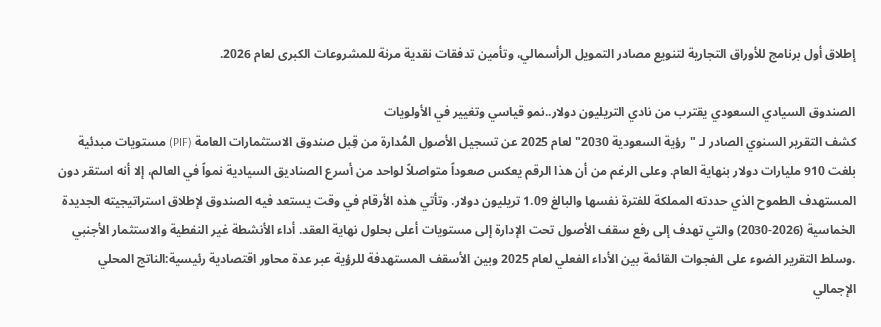إطلاق أول برنامج للأوراق التجارية لتنويع مصادر التمويل الرأسمالي، وتأمين تدفقات نقدية مرنة للمشروعات الكبرى لعام 2026.

الصندوق السيادي السعودي يقترب من نادي التريليون دولار..نمو قياسي وتغيير في الأولويات
كشف التقرير السنوي الصادر لـ "رؤية السعودية 2030" لعام 2025 عن تسجيل الأصول المُدارة من قِبل صندوق الاستثمارات العامة (PIF) مستويات مبدئية بلغت 910 مليارات دولار بنهاية العام. وعلى الرغم من أن هذا الرقم يعكس صعوداً متواصلاً لواحد من أسرع الصناديق السيادية نمواً في العالم، إلا أنه استقر دون المستهدف الطموح الذي حددته المملكة للفترة نفسها والبالغ 1.09 تريليون دولار. وتأتي هذه الأرقام في وقت يستعد فيه الصندوق لإطلاق استراتيجيته الجديدة الخماسية (2026-2030) والتي تهدف إلى رفع سقف الأصول تحت الإدارة إلى مستويات أعلى بحلول نهاية العقد. أداء الأنشطة غير النفطية والاستثمار الأجنبي .وسلط التقرير الضوء على الفجوات القائمة بين الأداء الفعلي لعام 2025 وبين الأسقف المستهدفة للرؤية عبر عدة محاور اقتصادية رئيسية:الناتج المحلي الإجمالي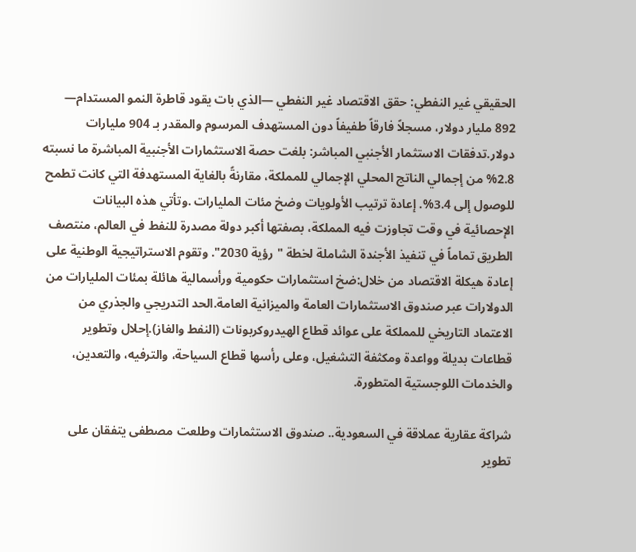الحقيقي غير النفطي: حقق الاقتصاد غير النفطي —الذي بات يقود قاطرة النمو المستدام— 892 مليار دولار، مسجلاً فارقاً طفيفاً دون المستهدف المرسوم والمقدر بـ 904 مليارات دولار.تدفقات الاستثمار الأجنبي المباشر: بلغت حصة الاستثمارات الأجنبية المباشرة ما نسبته 2.8% من إجمالي الناتج المحلي الإجمالي للمملكة، مقارنةً بالغاية المستهدفة التي كانت تطمح للوصول إلى 3.4%. إعادة ترتيب الأولويات وضخ مئات المليارات .وتأتي هذه البيانات الإحصائية في وقت تجاوزت فيه المملكة، بصفتها أكبر دولة مصدرة للنفط في العالم، منتصف الطريق تماماً في تنفيذ الأجندة الشاملة لخطة "رؤية 2030". وتقوم الاستراتيجية الوطنية على إعادة هيكلة الاقتصاد من خلال:ضخ استثمارات حكومية ورأسمالية هائلة بمئات المليارات من الدولارات عبر صندوق الاستثمارات العامة والميزانية العامة.الحد التدريجي والجذري من الاعتماد التاريخي للمملكة على عوائد قطاع الهيدروكربونات (النفط والغاز).إحلال وتطوير قطاعات بديلة وواعدة ومكثفة التشغيل، وعلى رأسها قطاع السياحة، والترفيه، والتعدين، والخدمات اللوجستية المتطورة.

شراكة عقارية عملاقة في السعودية.. صندوق الاستثمارات وطلعت مصطفى يتفقان على تطوير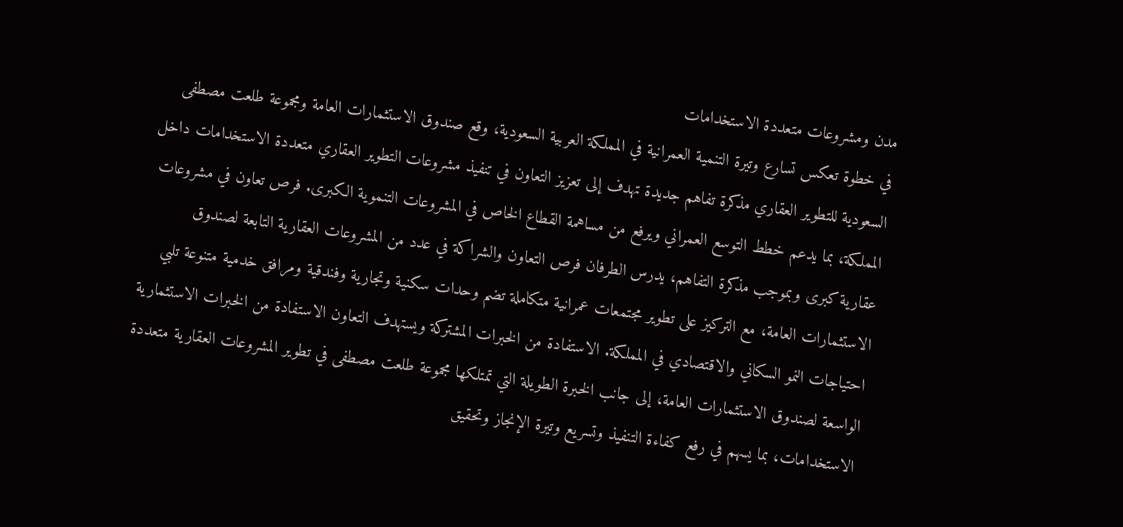مدن ومشروعات متعددة الاستخدامات
في خطوة تعكس تسارع وتيرة التنمية العمرانية في المملكة العربية السعودية، وقع صندوق الاستثمارات العامة ومجموعة طلعت مصطفى السعودية للتطوير العقاري مذكرة تفاهم جديدة تهدف إلى تعزيز التعاون في تنفيذ مشروعات التطوير العقاري متعددة الاستخدامات داخل المملكة، بما يدعم خطط التوسع العمراني ويرفع من مساهمة القطاع الخاص في المشروعات التنموية الكبرى. فرص تعاون في مشروعات عقارية كبرى وبموجب مذكرة التفاهم، يدرس الطرفان فرص التعاون والشراكة في عدد من المشروعات العقارية التابعة لصندوق الاستثمارات العامة، مع التركيز على تطوير مجتمعات عمرانية متكاملة تضم وحدات سكنية وتجارية وفندقية ومرافق خدمية متنوعة تلبي احتياجات النمو السكاني والاقتصادي في المملكة. الاستفادة من الخبرات المشتركة ويستهدف التعاون الاستفادة من الخبرات الاستثمارية الواسعة لصندوق الاستثمارات العامة، إلى جانب الخبرة الطويلة التي تمتلكها مجموعة طلعت مصطفى في تطوير المشروعات العقارية متعددة الاستخدامات، بما يسهم في رفع كفاءة التنفيذ وتسريع وتيرة الإنجاز وتحقيق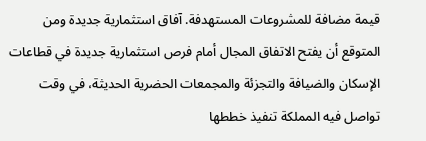قيمة مضافة للمشروعات المستهدفة. آفاق استثمارية جديدة ومن المتوقع أن يفتح الاتفاق المجال أمام فرص استثمارية جديدة في قطاعات الإسكان والضيافة والتجزئة والمجمعات الحضرية الحديثة، في وقت تواصل فيه المملكة تنفيذ خططها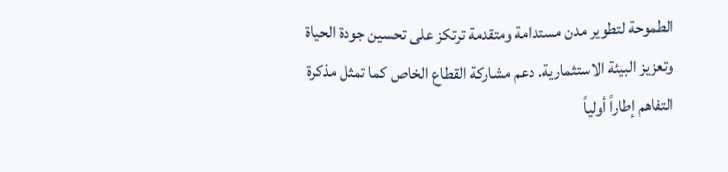الطموحة لتطوير مدن مستدامة ومتقدمة ترتكز على تحسين جودة الحياة وتعزيز البيئة الاستثمارية. دعم مشاركة القطاع الخاص كما تمثل مذكرة التفاهم إطاراً أولياً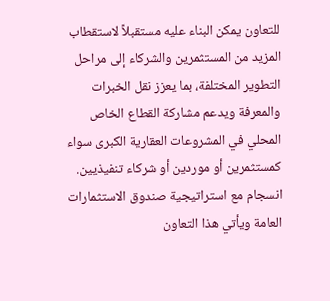للتعاون يمكن البناء عليه مستقبلاً لاستقطاب المزيد من المستثمرين والشركاء إلى مراحل التطوير المختلفة، بما يعزز نقل الخبرات والمعرفة ويدعم مشاركة القطاع الخاص المحلي في المشروعات العقارية الكبرى سواء كمستثمرين أو موردين أو شركاء تنفيذيين. انسجام مع استراتيجية صندوق الاستثمارات العامة ويأتي هذا التعاون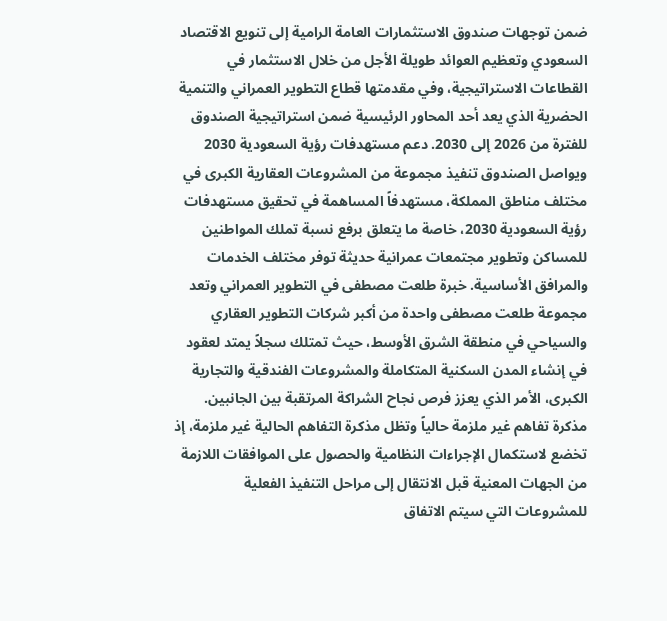ضمن توجهات صندوق الاستثمارات العامة الرامية إلى تنويع الاقتصاد السعودي وتعظيم العوائد طويلة الأجل من خلال الاستثمار في القطاعات الاستراتيجية، وفي مقدمتها قطاع التطوير العمراني والتنمية الحضرية الذي يعد أحد المحاور الرئيسية ضمن استراتيجية الصندوق للفترة من 2026 إلى 2030. دعم مستهدفات رؤية السعودية 2030 ويواصل الصندوق تنفيذ مجموعة من المشروعات العقارية الكبرى في مختلف مناطق المملكة، مستهدفاً المساهمة في تحقيق مستهدفات رؤية السعودية 2030، خاصة ما يتعلق برفع نسبة تملك المواطنين للمساكن وتطوير مجتمعات عمرانية حديثة توفر مختلف الخدمات والمرافق الأساسية. خبرة طلعت مصطفى في التطوير العمراني وتعد مجموعة طلعت مصطفى واحدة من أكبر شركات التطوير العقاري والسياحي في منطقة الشرق الأوسط، حيث تمتلك سجلاً يمتد لعقود في إنشاء المدن السكنية المتكاملة والمشروعات الفندقية والتجارية الكبرى، الأمر الذي يعزز فرص نجاح الشراكة المرتقبة بين الجانبين. مذكرة تفاهم غير ملزمة حالياً وتظل مذكرة التفاهم الحالية غير ملزمة، إذ تخضع لاستكمال الإجراءات النظامية والحصول على الموافقات اللازمة من الجهات المعنية قبل الانتقال إلى مراحل التنفيذ الفعلية للمشروعات التي سيتم الاتفاق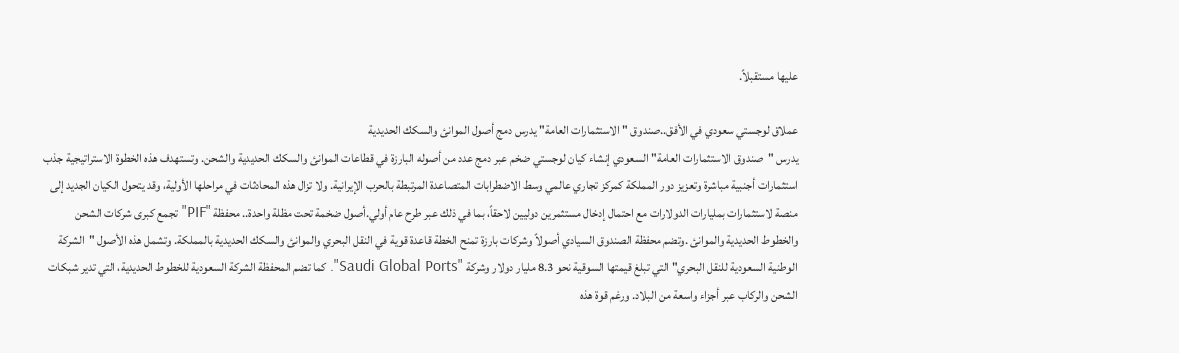عليها مستقبلاً.

عملاق لوجستي سعودي في الأفق..صندوق "الاستثمارات العامة" يدرس دمج أصول الموانئ والسكك الحديدية
يدرس "صندوق الاستثمارات العامة" السعودي إنشاء كيان لوجستي ضخم عبر دمج عدد من أصوله البارزة في قطاعات الموانئ والسكك الحديدية والشحن. وتستهدف هذه الخطوة الاستراتيجية جذب استثمارات أجنبية مباشرة وتعزيز دور المملكة كمركز تجاري عالمي وسط الاضطرابات المتصاعدة المرتبطة بالحرب الإيرانية. ولا تزال هذه المحادثات في مراحلها الأولية، وقد يتحول الكيان الجديد إلى منصة لاستثمارات بمليارات الدولارات مع احتمال إدخال مستثمرين دوليين لاحقاً، بما في ذلك عبر طرح عام أولي.أصول ضخمة تحت مظلة واحدة.. محفظة "PIF" تجمع كبرى شركات الشحن والخطوط الحديدية والموانئ .وتضم محفظة الصندوق السيادي أصولاً وشركات بارزة تمنح الخطة قاعدة قوية في النقل البحري والموانئ والسكك الحديدية بالمملكة. وتشمل هذه الأصول "الشركة الوطنية السعودية للنقل البحري" التي تبلغ قيمتها السوقية نحو 8.3 مليار دولار وشركة "Saudi Global Ports". كما تضم المحفظة الشركة السعودية للخطوط الحديدية، التي تدير شبكات الشحن والركاب عبر أجزاء واسعة من البلاد. ورغم قوة هذه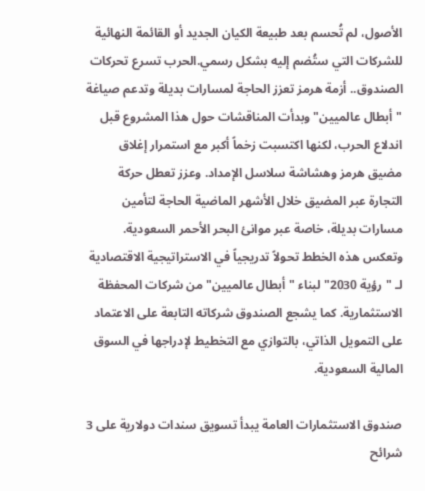الأصول، لم تُحسم بعد طبيعة الكيان الجديد أو القائمة النهائية للشركات التي ستُضم إليه بشكل رسمي.الحرب تسرع تحركات الصندوق.. أزمة هرمز تعزز الحاجة لمسارات بديلة وتدعم صياغة "أبطال عالميين"وبدأت المناقشات حول هذا المشروع قبل اندلاع الحرب، لكنها اكتسبت زخماً أكبر مع استمرار إغلاق مضيق هرمز وهشاشة سلاسل الإمداد. وعزز تعطل حركة التجارة عبر المضيق خلال الأشهر الماضية الحاجة لتأمين مسارات بديلة، خاصة عبر موانئ البحر الأحمر السعودية. وتعكس هذه الخطط تحولاً تدريجياً في الاستراتيجية الاقتصادية لـ "رؤية 2030" لبناء "أبطال عالميين" من شركات المحفظة الاستثمارية. كما يشجع الصندوق شركاته التابعة على الاعتماد على التمويل الذاتي، بالتوازي مع التخطيط لإدراجها في السوق المالية السعودية.

صندوق الاستثمارات العامة يبدأ تسويق سندات دولارية على 3 شرائح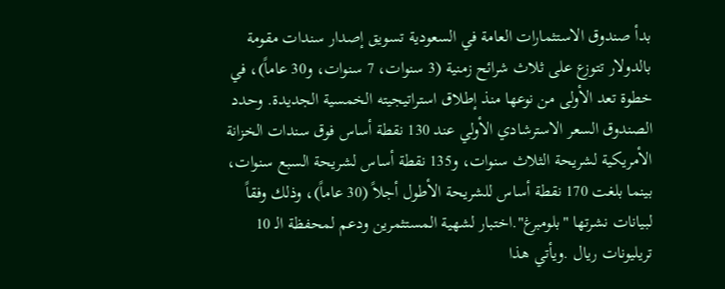بدأ صندوق الاستثمارات العامة في السعودية تسويق إصدار سندات مقومة بالدولار تتوزع على ثلاث شرائح زمنية (3 سنوات، 7 سنوات، و30 عاماً)، في خطوة تعد الأولى من نوعها منذ إطلاق استراتيجيته الخمسية الجديدة. وحدد الصندوق السعر الاسترشادي الأولي عند 130 نقطة أساس فوق سندات الخزانة الأمريكية لشريحة الثلاث سنوات، و135 نقطة أساس لشريحة السبع سنوات، بينما بلغت 170 نقطة أساس للشريحة الأطول أجلاً (30 عاماً)، وذلك وفقاً لبيانات نشرتها "بلومبرغ".اختبار لشهية المستثمرين ودعم لمحفظة الـ 10 تريليونات ريال .ويأتي هذا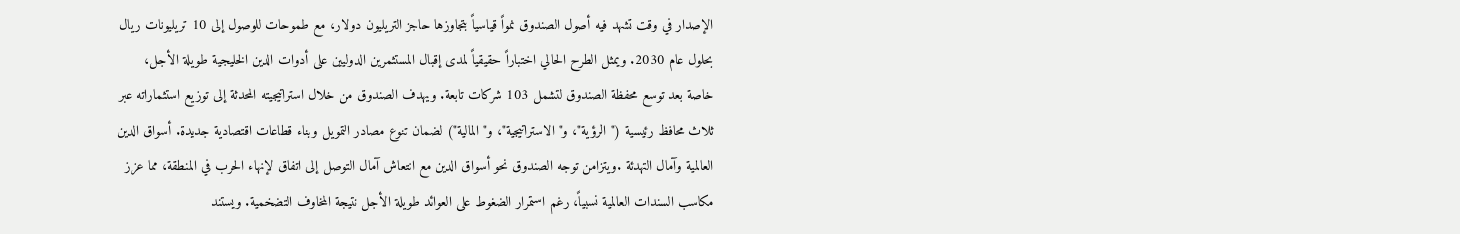الإصدار في وقت تشهد فيه أصول الصندوق نمواً قياسياً بتجاوزها حاجز التريليون دولار، مع طموحات للوصول إلى 10 تريليونات ريال بحلول عام 2030. ويمثل الطرح الحالي اختباراً حقيقياً لمدى إقبال المستثمرين الدوليين على أدوات الدين الخليجية طويلة الأجل، خاصة بعد توسع محفظة الصندوق لتشمل 103 شركات تابعة. ويهدف الصندوق من خلال استراتيجيته المحدثة إلى توزيع استثماراته عبر ثلاث محافظ رئيسية ("الرؤية"، و"الاستراتيجية"، و"المالية") لضمان تنوع مصادر التمويل وبناء قطاعات اقتصادية جديدة. أسواق الدين العالمية وآمال التهدئة .ويتزامن توجه الصندوق نحو أسواق الدين مع انتعاش آمال التوصل إلى اتفاق لإنهاء الحرب في المنطقة، مما عزز مكاسب السندات العالمية نسبياً، رغم استمرار الضغوط على العوائد طويلة الأجل نتيجة المخاوف التضخمية. ويستند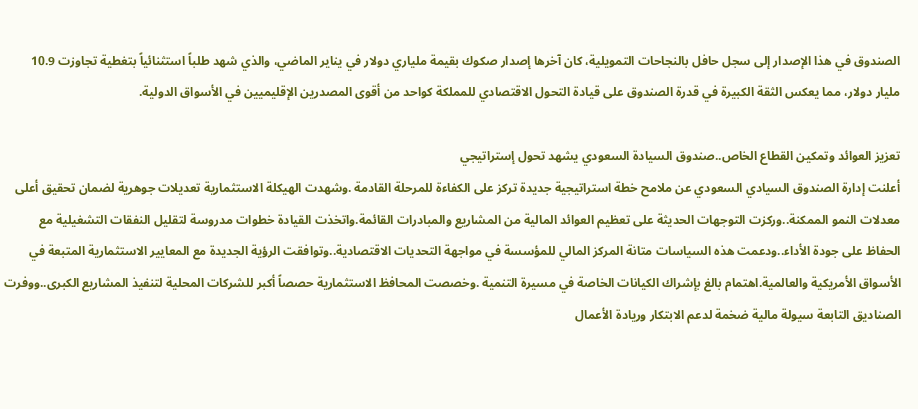الصندوق في هذا الإصدار إلى سجل حافل بالنجاحات التمويلية، كان آخرها إصدار صكوك بقيمة ملياري دولار في يناير الماضي، والذي شهد طلباً استثنائياً بتغطية تجاوزت 10.9 مليار دولار، مما يعكس الثقة الكبيرة في قدرة الصندوق على قيادة التحول الاقتصادي للمملكة كواحد من أقوى المصدرين الإقليميين في الأسواق الدولية.

تعزيز العوائد وتمكين القطاع الخاص..صندوق السيادة السعودي يشهد تحول إستراتيجي
أعلنت إدارة الصندوق السيادي السعودي عن ملامح خطة استراتيجية جديدة تركز على الكفاءة للمرحلة القادمة .وشهدت الهيكلة الاستثمارية تعديلات جوهرية لضمان تحقيق أعلى معدلات النمو الممكنة..وركزت التوجهات الحديثة على تعظيم العوائد المالية من المشاريع والمبادرات القائمة.واتخذت القيادة خطوات مدروسة لتقليل النفقات التشغيلية مع الحفاظ على جودة الأداء..ودعمت هذه السياسات متانة المركز المالي للمؤسسة في مواجهة التحديات الاقتصادية..وتوافقت الرؤية الجديدة مع المعايير الاستثمارية المتبعة في الأسواق الأمريكية والعالمية.اهتمام بالغ بإشراك الكيانات الخاصة في مسيرة التنمية .وخصصت المحافظ الاستثمارية حصصاً أكبر للشركات المحلية لتنفيذ المشاريع الكبرى..ووفرت الصناديق التابعة سيولة مالية ضخمة لدعم الابتكار وريادة الأعمال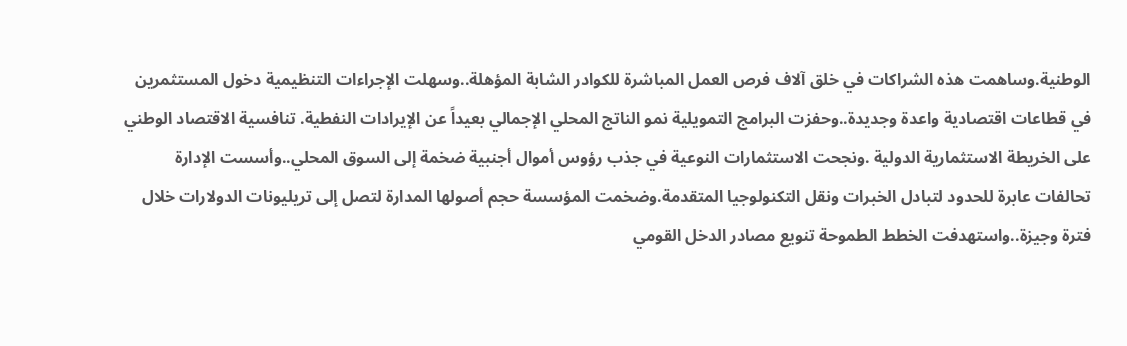الوطنية.وساهمت هذه الشراكات في خلق آلاف فرص العمل المباشرة للكوادر الشابة المؤهلة..وسهلت الإجراءات التنظيمية دخول المستثمرين في قطاعات اقتصادية واعدة وجديدة..وحفزت البرامج التمويلية نمو الناتج المحلي الإجمالي بعيداً عن الإيرادات النفطية. تنافسية الاقتصاد الوطني على الخريطة الاستثمارية الدولية .ونجحت الاستثمارات النوعية في جذب رؤوس أموال أجنبية ضخمة إلى السوق المحلي..وأسست الإدارة تحالفات عابرة للحدود لتبادل الخبرات ونقل التكنولوجيا المتقدمة.وضخمت المؤسسة حجم أصولها المدارة لتصل إلى تريليونات الدولارات خلال فترة وجيزة..واستهدفت الخطط الطموحة تنويع مصادر الدخل القومي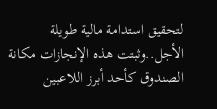لتحقيق استدامة مالية طويلة الأجل..وثبتت هذه الإنجازات مكانة الصندوق كأحد أبرز اللاعبين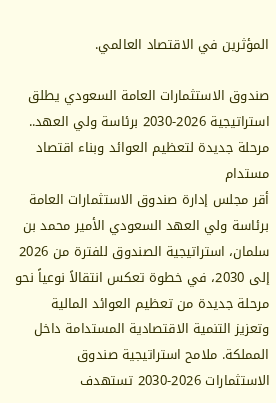المؤثرين في الاقتصاد العالمي.

صندوق الاستثمارات العامة السعودي يطلق استراتيجية 2026-2030 برئاسة ولي العهد.. مرحلة جديدة لتعظيم العوائد وبناء اقتصاد مستدام
أقر مجلس إدارة صندوق الاستثمارات العامة برئاسة ولي العهد السعودي الأمير محمد بن سلمان، استراتيجية الصندوق للفترة من 2026 إلى 2030، في خطوة تعكس انتقالاً نوعياً نحو مرحلة جديدة من تعظيم العوائد المالية وتعزيز التنمية الاقتصادية المستدامة داخل المملكة. ملامح استراتيجية صندوق الاستثمارات 2026-2030 تستهدف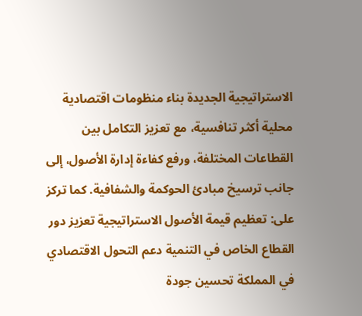الاستراتيجية الجديدة بناء منظومات اقتصادية محلية أكثر تنافسية، مع تعزيز التكامل بين القطاعات المختلفة، ورفع كفاءة إدارة الأصول، إلى جانب ترسيخ مبادئ الحوكمة والشفافية. كما تركز على: تعظيم قيمة الأصول الاستراتيجية تعزيز دور القطاع الخاص في التنمية دعم التحول الاقتصادي في المملكة تحسين جودة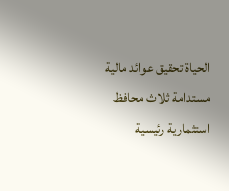الحياة تحقيق عوائد مالية مستدامة ثلاث محافظ استثمارية رئيسية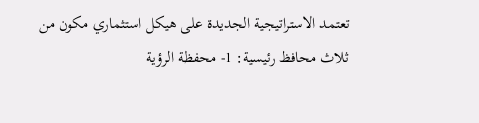تعتمد الاستراتيجية الجديدة على هيكل استثماري مكون من ثلاث محافظ رئيسية: 1- محفظة الرؤية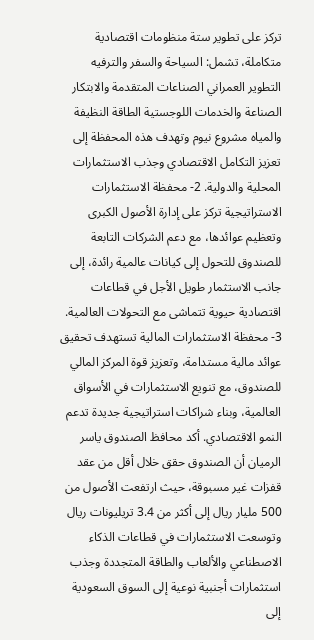تركز على تطوير ستة منظومات اقتصادية متكاملة، تشمل: السياحة والسفر والترفيه التطوير العمراني الصناعات المتقدمة والابتكار الصناعة والخدمات اللوجستية الطاقة النظيفة والمياه مشروع نيوم وتهدف هذه المحفظة إلى تعزيز التكامل الاقتصادي وجذب الاستثمارات المحلية والدولية. 2- محفظة الاستثمارات الاستراتيجية تركز على إدارة الأصول الكبرى وتعظيم عوائدها، مع دعم الشركات التابعة للصندوق للتحول إلى كيانات عالمية رائدة، إلى جانب الاستثمار طويل الأجل في قطاعات اقتصادية حيوية تتماشى مع التحولات العالمية. 3- محفظة الاستثمارات المالية تستهدف تحقيق عوائد مالية مستدامة، وتعزيز قوة المركز المالي للصندوق، مع تنويع الاستثمارات في الأسواق العالمية، وبناء شراكات استراتيجية جديدة تدعم النمو الاقتصادي. أكد محافظ الصندوق ياسر الرميان أن الصندوق حقق خلال أقل من عقد قفزات غير مسبوقة، حيث ارتفعت الأصول من 500 مليار ريال إلى أكثر من 3.4 تريليونات ريال وتوسعت الاستثمارات في قطاعات الذكاء الاصطناعي والألعاب والطاقة المتجددة وجذب استثمارات أجنبية نوعية إلى السوق السعودية إلى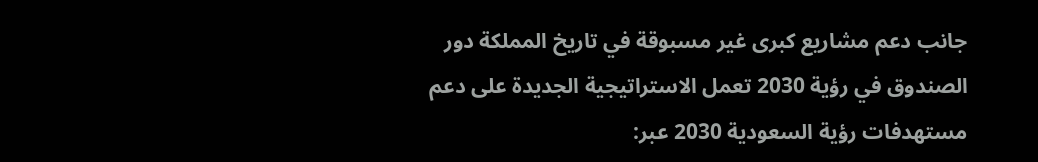جانب دعم مشاريع كبرى غير مسبوقة في تاريخ المملكة دور الصندوق في رؤية 2030 تعمل الاستراتيجية الجديدة على دعم مستهدفات رؤية السعودية 2030 عبر: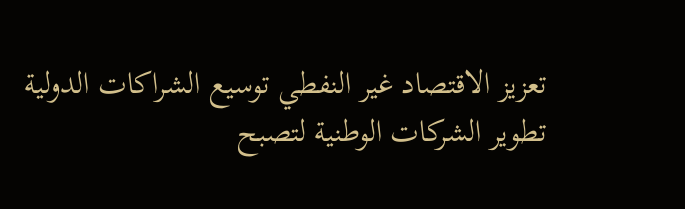تعزيز الاقتصاد غير النفطي توسيع الشراكات الدولية تطوير الشركات الوطنية لتصبح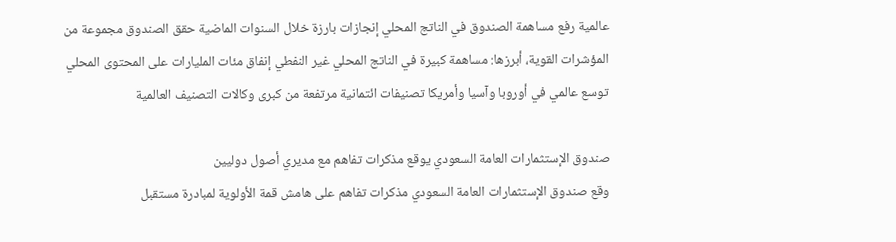عالمية رفع مساهمة الصندوق في الناتج المحلي إنجازات بارزة خلال السنوات الماضية حقق الصندوق مجموعة من المؤشرات القوية، أبرزها: مساهمة كبيرة في الناتج المحلي غير النفطي إنفاق مئات المليارات على المحتوى المحلي توسع عالمي في أوروبا وآسيا وأمريكا تصنيفات ائتمانية مرتفعة من كبرى وكالات التصنيف العالمية

صندوق الإستثمارات العامة السعودي يوقع مذكرات تفاهم مع مديري أصول دوليين
وقع صندوق الإستثمارات العامة السعودي مذكرات تفاهم على هامش قمة الأولوية لمبادرة مستقبل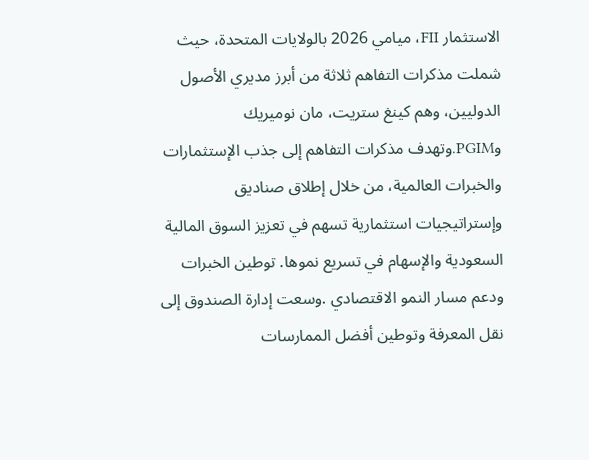الاستثمار FII، ميامي 2026 بالولايات المتحدة، حيث شملت مذكرات التفاهم ثلاثة من أبرز مديري الأصول الدوليين، وهم كينغ ستريت، مان نوميريك وPGIM.وتهدف مذكرات التفاهم إلى جذب الإستثمارات والخبرات العالمية، من خلال إطلاق صناديق وإستراتيجيات استثمارية تسهم في تعزيز السوق المالية السعودية والإسهام في تسريع نموها. توطين الخبرات ودعم مسار النمو الاقتصادي .وسعت إدارة الصندوق إلى نقل المعرفة وتوطين أفضل الممارسات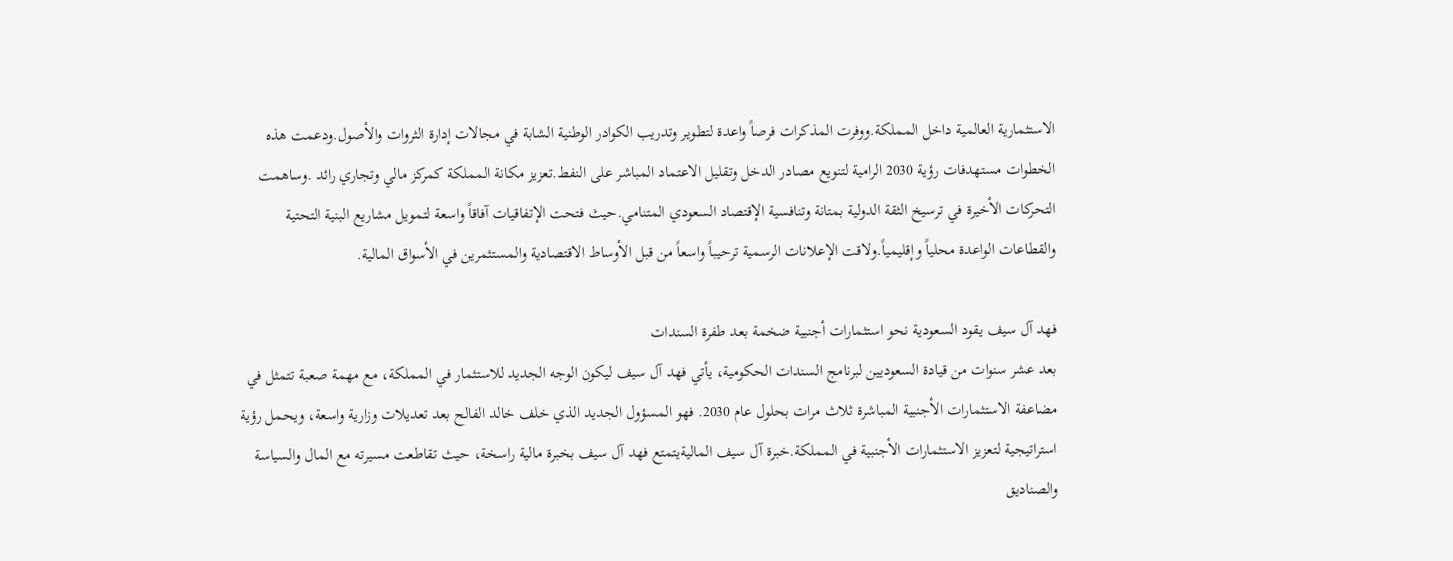الاستثمارية العالمية داخل المملكة.ووفرت المذكرات فرصاً واعدة لتطوير وتدريب الكوادر الوطنية الشابة في مجالات إدارة الثروات والأصول.ودعمت هذه الخطوات مستهدفات رؤية 2030 الرامية لتنويع مصادر الدخل وتقليل الاعتماد المباشر على النفط.تعزيز مكانة المملكة كمركز مالي وتجاري رائد .وساهمت التحركات الأخيرة في ترسيخ الثقة الدولية بمتانة وتنافسية الإقتصاد السعودي المتنامي.حيث فتحت الإتفاقيات آفاقاً واسعة لتمويل مشاريع البنية التحتية والقطاعات الواعدة محلياً وإقليمياً.ولاقت الإعلانات الرسمية ترحيباً واسعاً من قبل الأوساط الاقتصادية والمستثمرين في الأسواق المالية.

فهد آل سيف يقود السعودية نحو استثمارات أجنبية ضخمة بعد طفرة السندات
بعد عشر سنوات من قيادة السعوديين لبرنامج السندات الحكومية، يأتي فهد آل سيف ليكون الوجه الجديد للاستثمار في المملكة، مع مهمة صعبة تتمثل في مضاعفة الاستثمارات الأجنبية المباشرة ثلاث مرات بحلول عام 2030. فهو المسؤول الجديد الذي خلف خالد الفالح بعد تعديلات وزارية واسعة، ويحمل رؤية استراتيجية لتعزيز الاستثمارات الأجنبية في المملكة.خبرة آل سيف الماليةيتمتع فهد آل سيف بخبرة مالية راسخة، حيث تقاطعت مسيرته مع المال والسياسة والصناديق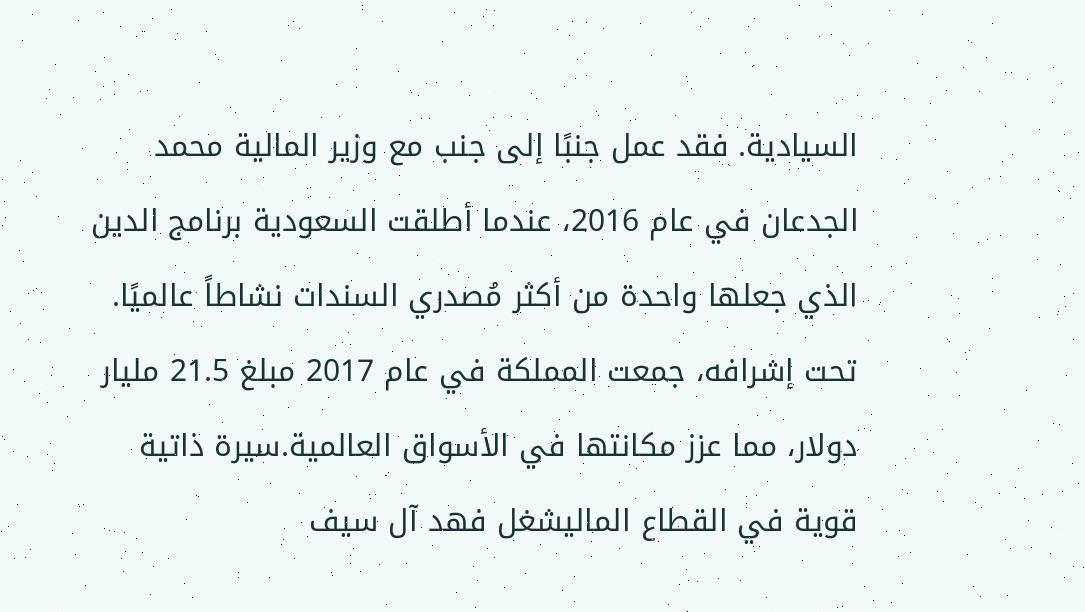السيادية. فقد عمل جنبًا إلى جنب مع وزير المالية محمد الجدعان في عام 2016، عندما أطلقت السعودية برنامج الدين الذي جعلها واحدة من أكثر مُصدري السندات نشاطاً عالميًا. تحت إشرافه، جمعت المملكة في عام 2017 مبلغ 21.5 مليار دولار، مما عزز مكانتها في الأسواق العالمية.سيرة ذاتية قوية في القطاع الماليشغل فهد آل سيف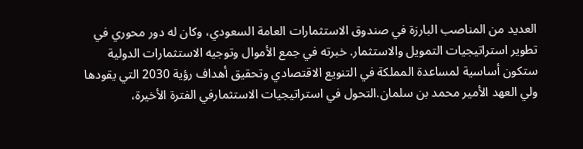العديد من المناصب البارزة في صندوق الاستثمارات العامة السعودي، وكان له دور محوري في تطوير استراتيجيات التمويل والاستثمار. خبرته في جمع الأموال وتوجيه الاستثمارات الدولية ستكون أساسية لمساعدة المملكة في التنويع الاقتصادي وتحقيق أهداف رؤية 2030 التي يقودها ولي العهد الأمير محمد بن سلمان.التحول في استراتيجيات الاستثمارفي الفترة الأخيرة،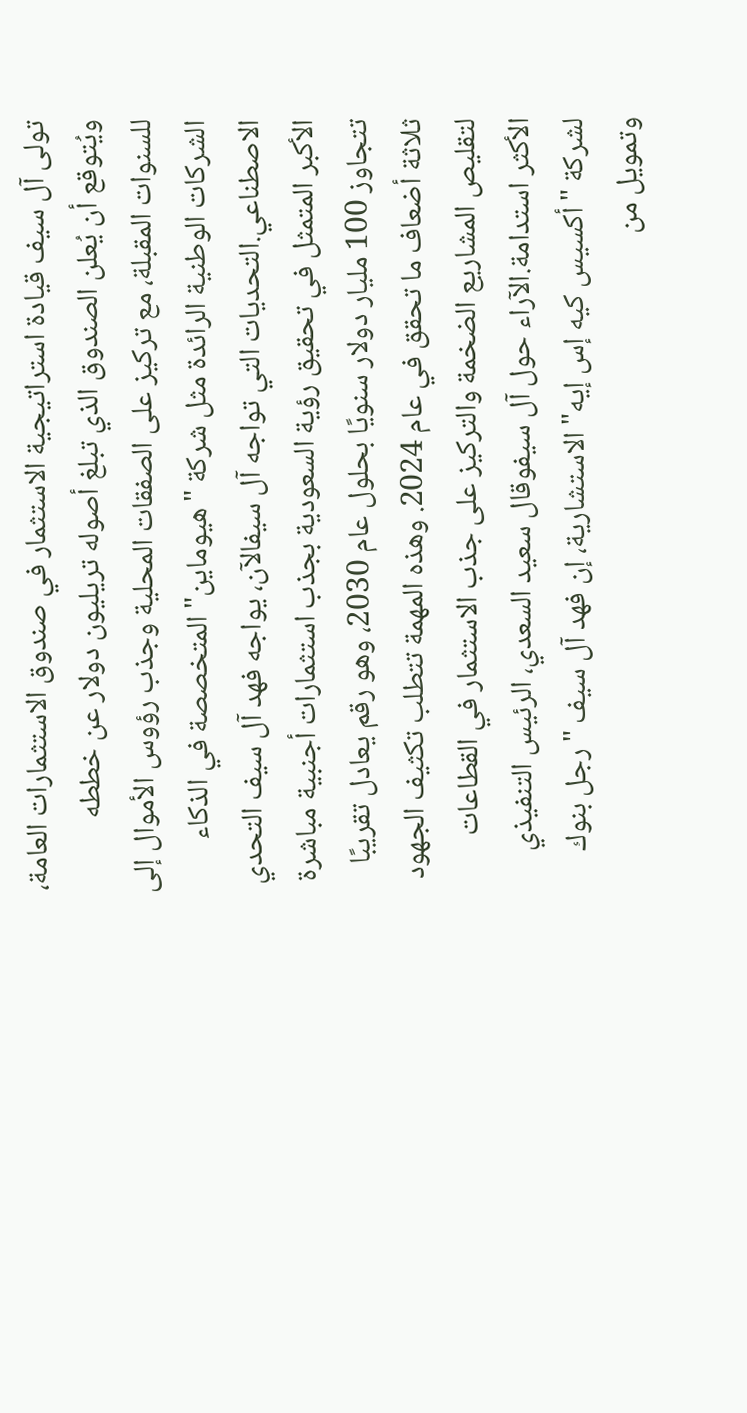تولى آل سيف قيادة استراتيجية الاستثمار في صندوق الاستثمارات العامة، ويُتوقع أن يُعلن الصندوق الذي تبلغ أصوله تريليون دولار عن خططه للسنوات المقبلة، مع تركيز على الصفقات المحلية وجذب رؤوس الأموال إلى الشركات الوطنية الرائدة مثل شركة "هيوماين" المتخصصة في الذكاء الاصطناعي.التحديات التي تواجه آل سيفالآن، يواجه فهد آل سيف التحدي الأكبر المتمثل في تحقيق رؤية السعودية بجذب استثمارات أجنبية مباشرة تتجاوز 100 مليار دولار سنويًا بحلول عام 2030، وهو رقم يعادل تقريبًا ثلاثة أضعاف ما تحقق في عام 2024. وهذه المهمة تتطلب تكثيف الجهود لتقليص المشاريع الضخمة والتركيز على جذب الاستثمار في القطاعات الأكثر استدامة.الآراء حول آل سيفوقال سعيد السعدي، الرئيس التنفيذي لشركة "أكسيس كيه إس إيه" الاستشارية، إن فهد آل سيف "رجل بنوك وتمويل من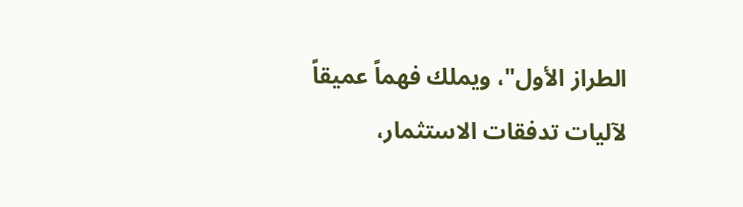الطراز الأول"، ويملك فهماً عميقاً لآليات تدفقات الاستثمار،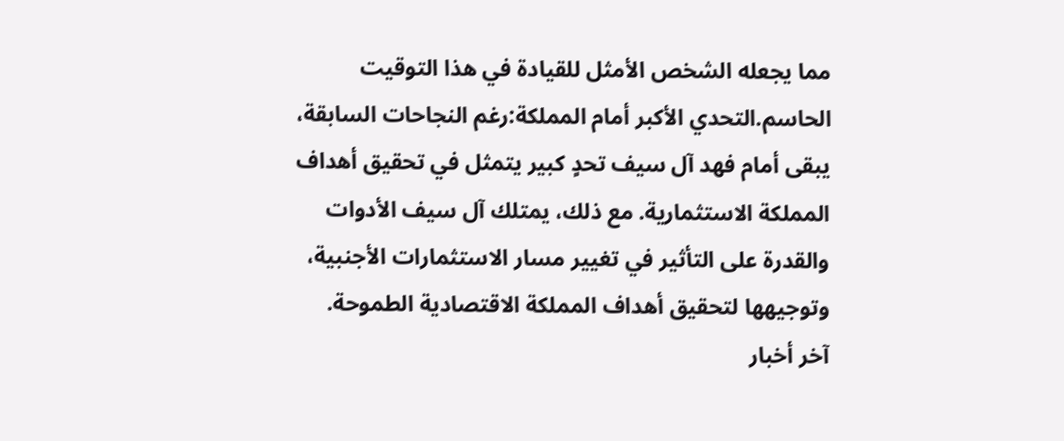مما يجعله الشخص الأمثل للقيادة في هذا التوقيت الحاسم.التحدي الأكبر أمام المملكة:رغم النجاحات السابقة، يبقى أمام فهد آل سيف تحدٍ كبير يتمثل في تحقيق أهداف المملكة الاستثمارية. مع ذلك، يمتلك آل سيف الأدوات والقدرة على التأثير في تغيير مسار الاستثمارات الأجنبية، وتوجيهها لتحقيق أهداف المملكة الاقتصادية الطموحة.
آخر أخبار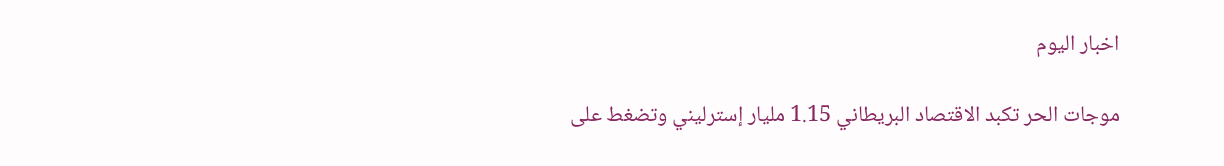اخبار اليوم

موجات الحر تكبد الاقتصاد البريطاني 1.15 مليار إسترليني وتضغط على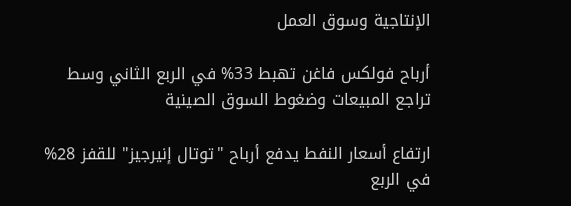الإنتاجية وسوق العمل

أرباح فولكس فاغن تهبط 33% في الربع الثاني وسط تراجع المبيعات وضغوط السوق الصينية

ارتفاع أسعار النفط يدفع أرباح "توتال إنيرجيز" للقفز 28% في الربع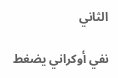الثاني

نفي أوكراني يضغط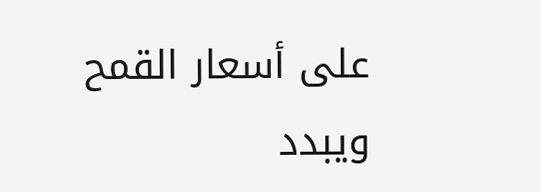على أسعار القمح ويبدد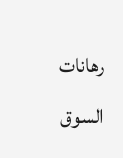رهانات السوق